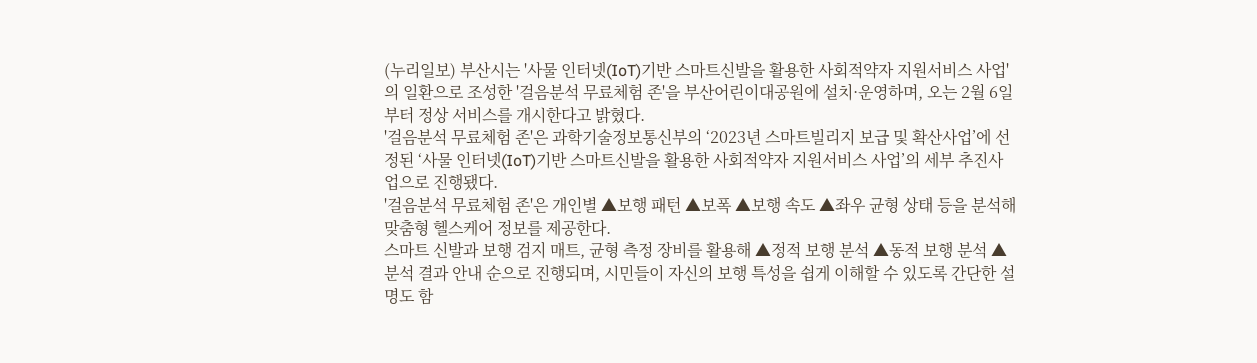(누리일보) 부산시는 '사물 인터넷(IoT)기반 스마트신발을 활용한 사회적약자 지원서비스 사업'의 일환으로 조성한 '걸음분석 무료체험 존'을 부산어린이대공원에 설치·운영하며, 오는 2월 6일부터 정상 서비스를 개시한다고 밝혔다.
'걸음분석 무료체험 존'은 과학기술정보통신부의 ‘2023년 스마트빌리지 보급 및 확산사업’에 선정된 ‘사물 인터넷(IoT)기반 스마트신발을 활용한 사회적약자 지원서비스 사업’의 세부 추진사업으로 진행됐다.
'걸음분석 무료체험 존'은 개인별 ▲보행 패턴 ▲보폭 ▲보행 속도 ▲좌우 균형 상태 등을 분석해 맞춤형 헬스케어 정보를 제공한다.
스마트 신발과 보행 검지 매트, 균형 측정 장비를 활용해 ▲정적 보행 분석 ▲동적 보행 분석 ▲분석 결과 안내 순으로 진행되며, 시민들이 자신의 보행 특성을 쉽게 이해할 수 있도록 간단한 설명도 함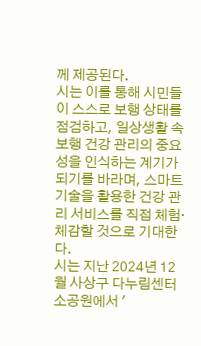께 제공된다.
시는 이를 통해 시민들이 스스로 보행 상태를 점검하고, 일상생활 속 보행 건강 관리의 중요성을 인식하는 계기가 되기를 바라며, 스마트 기술을 활용한 건강 관리 서비스를 직접 체험·체감할 것으로 기대한다.
시는 지난 2024년 12월 사상구 다누림센터 소공원에서 '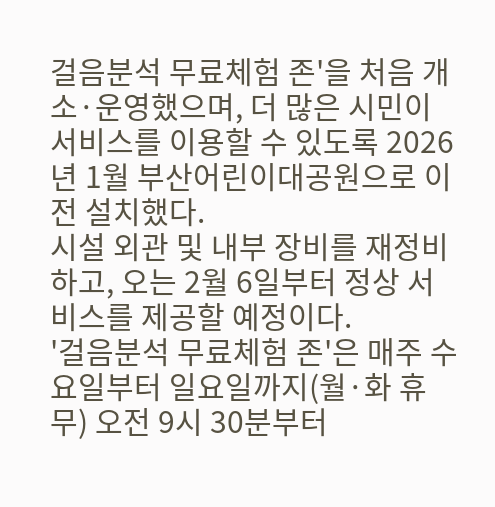걸음분석 무료체험 존'을 처음 개소·운영했으며, 더 많은 시민이 서비스를 이용할 수 있도록 2026년 1월 부산어린이대공원으로 이전 설치했다.
시설 외관 및 내부 장비를 재정비하고, 오는 2월 6일부터 정상 서비스를 제공할 예정이다.
'걸음분석 무료체험 존'은 매주 수요일부터 일요일까지(월·화 휴무) 오전 9시 30분부터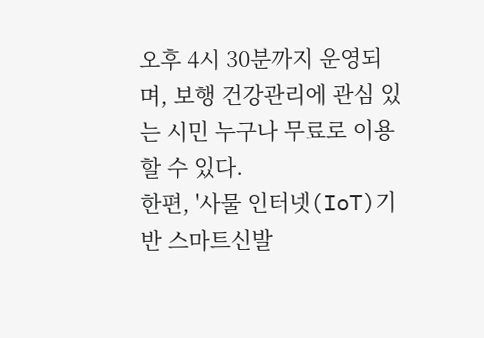오후 4시 30분까지 운영되며, 보행 건강관리에 관심 있는 시민 누구나 무료로 이용할 수 있다.
한편, '사물 인터넷(IoT)기반 스마트신발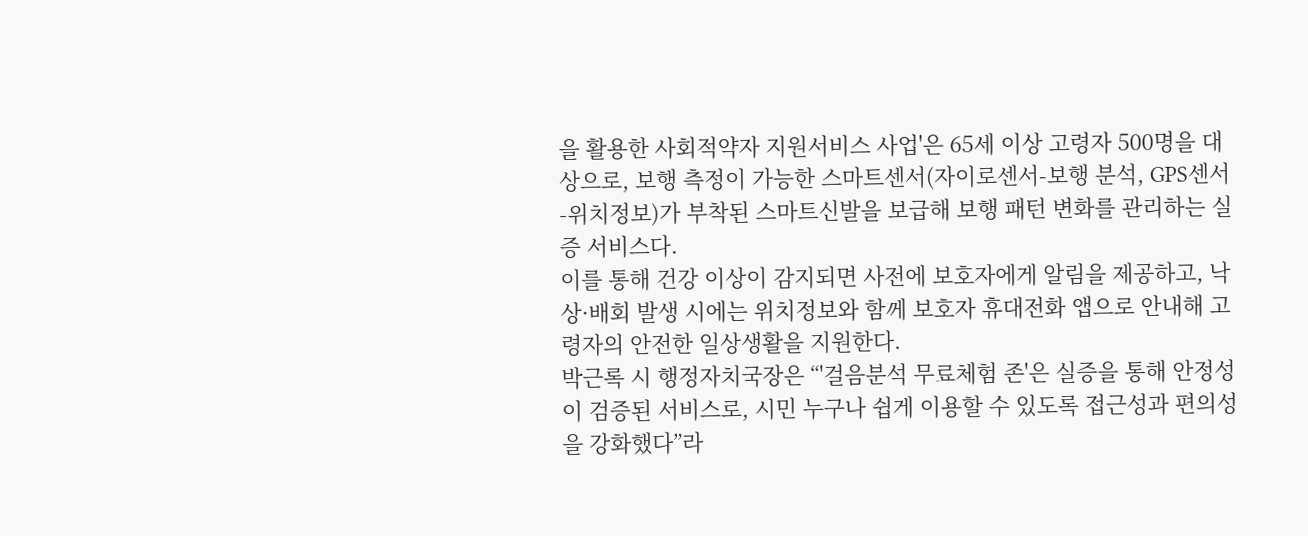을 활용한 사회적약자 지원서비스 사업'은 65세 이상 고령자 500명을 대상으로, 보행 측정이 가능한 스마트센서(자이로센서-보행 분석, GPS센서-위치정보)가 부착된 스마트신발을 보급해 보행 패턴 변화를 관리하는 실증 서비스다.
이를 통해 건강 이상이 감지되면 사전에 보호자에게 알림을 제공하고, 낙상·배회 발생 시에는 위치정보와 함께 보호자 휴대전화 앱으로 안내해 고령자의 안전한 일상생활을 지원한다.
박근록 시 행정자치국장은 “'걸음분석 무료체험 존'은 실증을 통해 안정성이 검증된 서비스로, 시민 누구나 쉽게 이용할 수 있도록 접근성과 편의성을 강화했다”라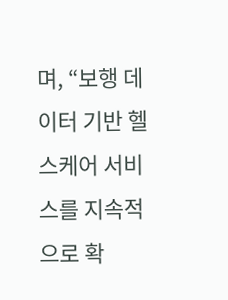며, “보행 데이터 기반 헬스케어 서비스를 지속적으로 확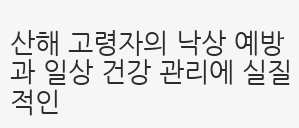산해 고령자의 낙상 예방과 일상 건강 관리에 실질적인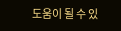도움이 될 수 있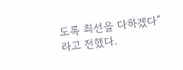도록 최선을 다하겠다”라고 전했다.